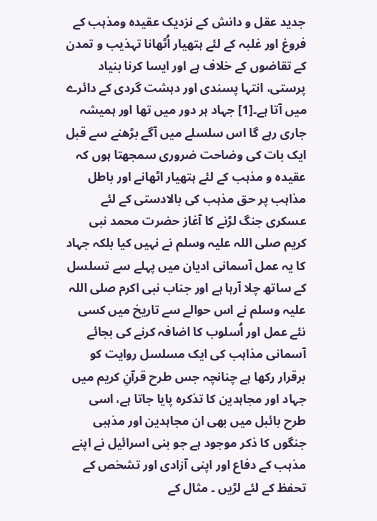جدید عقل و دانش کے نزدیک عقیدہ ومذہب کے فروغ اور غلبہ کے لئے ہتھیار اُٹھانا تہذیب و تمدن کے تقاضوں کے خلاف ہے اور ایسا کرنا بنیاد پرستی، انتہا پسندی اور دہشت گردی کے دائرے میں آتا ہے۔[1] جہاد ہر دور میں تھا اور ہمیشہ جاری رہے گا اس سلسلے میں آگے بڑھنے سے قبل ایک بات کی وضاحت ضروری سمجھتا ہوں کہ عقیدہ و مذہب کے لئے ہتھیار اٹھانے اور باطل مذاہب پر حق مذہب کی بالادستی کے لئے عسکری جنگ لڑنے کا آغاز حضرت محمد نبی کریم صلی اللہ علیہ وسلم نے نہیں کیا بلکہ جہاد کا یہ عمل آسمانی ادیان میں پہلے سے تسلسل کے ساتھ چلا آرہا ہے اور جناب نبی اکرم صلی اللہ علیہ وسلم نے اس حوالے سے تاریخ میں کسی نئے عمل اور اُسلوب کا اضافہ کرنے کی بجائے آسمانی مذاہب کی ایک مسلسل روایت کو برقرار رکھا ہے چنانچہ جس طرح قرآنِ کریم میں جہاد اور مجاہدین کا تذکرہ پایا جاتا ہے، اسی طرح بائبل میں بھی ان مجاہدین اور مذہبی جنگوں کا ذکر موجود ہے جو بنی اسرائیل نے اپنے مذہب کے دفاع اور اپنی آزادی اور تشخص کے تحفظ کے لئے لڑیں ۔ مثال کے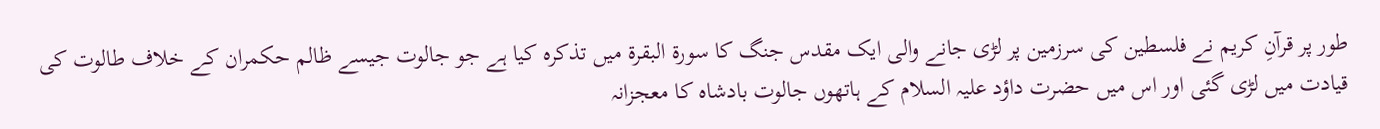طور پر قرآنِ کریم نے فلسطین کی سرزمین پر لڑی جانے والی ایک مقدس جنگ کا سورة البقرة میں تذکرہ کیا ہے جو جالوت جیسے ظالم حکمران کے خلاف طالوت کی قیادت میں لڑی گئی اور اس میں حضرت داؤد علیہ السلام کے ہاتھوں جالوت بادشاہ کا معجزانہ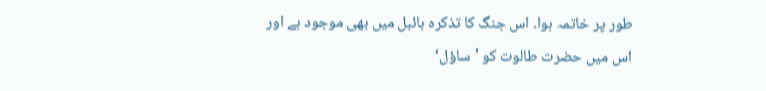طور پر خاتمہ ہوا۔ اس جنگ کا تذکرہ بائبل میں بھی موجود ہے اور اس میں حضرت طالوت کو ’ساؤل‘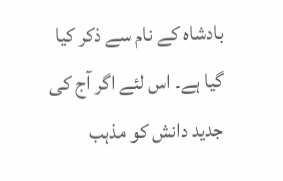بادشاہ کے نام سے ذکر کیا گیا ہے۔ اس لئے اگر آج کی جدید دانش کو مذہب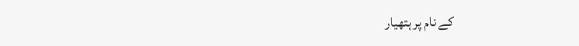کے نام پر ہتھیار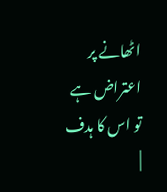اٹھانے پر اعتراض ہے تو اس کا ہدف |